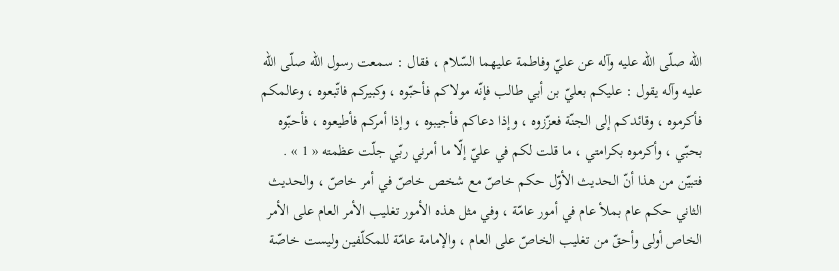اللّه صلّى اللّه عليه وآله عن عليّ وفاطمة عليهما السّلام ، فقال : سمعت رسول اللّه صلّى اللّه عليه وآله يقول : عليكم بعليّ بن أبي طالب فإنّه مولاكم فأحبّوه ، وكبيركم فاتّبعوه ، وعالمكم فأكرموه ، وقائدكم إلى الجنّة فعزّزوه ، وإذا دعاكم فأجيبوه ، وإذا أمركم فأطيعوه ، فأحبّوه بحبّي ، وأكرموه بكرامتي ، ما قلت لكم في عليّ إلّا ما أمرني ربّي جلّت عظمته « 1 » .
فتبيّن من هذا أنّ الحديث الأوّل حكم خاصّ مع شخص خاصّ في أمر خاصّ ، والحديث الثاني حكم عام بملأ عام في أمور عامّة ، وفي مثل هذه الأمور تغليب الأمر العام على الأمر الخاص أولى وأحقّ من تغليب الخاصّ على العام ، والإمامة عامّة للمكلّفين وليست خاصّة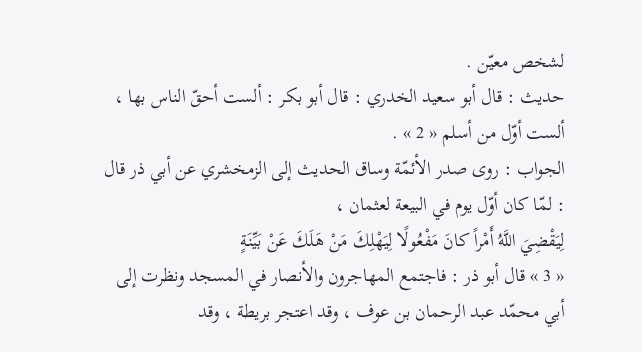لشخص معيّن .
حديث : قال أبو سعيد الخدري : قال أبو بكر : ألست أحقّ الناس بها ، ألست أوّل من أسلم « 2 » .
الجواب : روى صدر الأئمّة وساق الحديث إلى الزمخشري عن أبي ذر قال : لمّا كان أوّل يوم في البيعة لعثمان ،
لِيَقْضِيَ اللَّهُ أَمْراً كانَ مَفْعُولًا لِيَهْلِكَ مَنْ هَلَكَ عَنْ بَيِّنَةٍ
« 3 » قال أبو ذر : فاجتمع المهاجرون والأنصار في المسجد ونظرت إلى أبي محمّد عبد الرحمان بن عوف ، وقد اعتجر بريطة ، وقد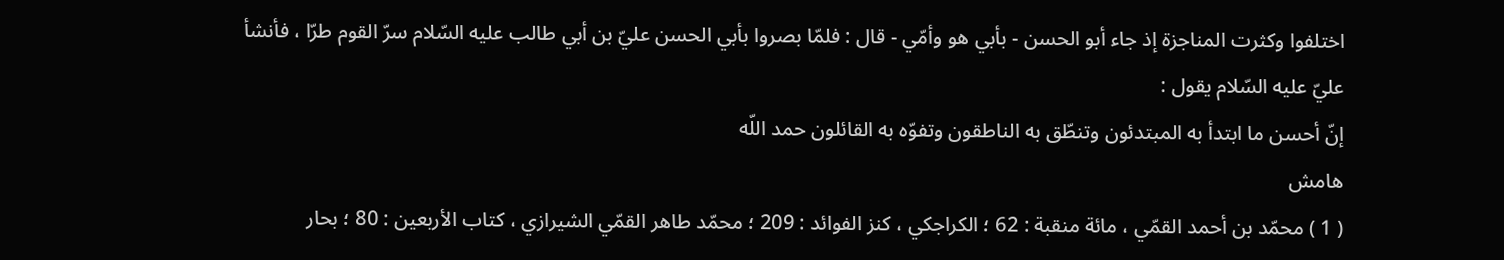اختلفوا وكثرت المناجزة إذ جاء أبو الحسن - بأبي هو وأمّي - قال : فلمّا بصروا بأبي الحسن عليّ بن أبي طالب عليه السّلام سرّ القوم طرّا ، فأنشأ عليّ عليه السّلام يقول :
إنّ أحسن ما ابتدأ به المبتدئون وتنطّق به الناطقون وتفوّه به القائلون حمد اللّه
هامش
( 1 ) محمّد بن أحمد القمّي ، مائة منقبة : 62 ؛ الكراجكي ، كنز الفوائد : 209 ؛ محمّد طاهر القمّي الشيرازي ، كتاب الأربعين : 80 ؛ بحار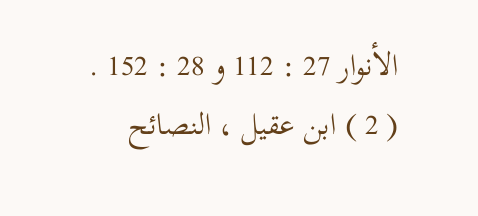الأنوار 27 : 112 و 28 : 152 .
( 2 ) ابن عقيل ، النصائح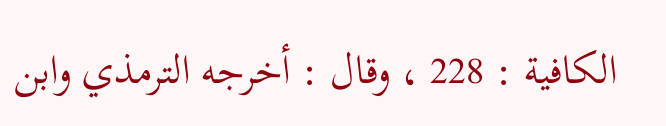الكافية : 228 ، وقال : أخرجه الترمذي وابن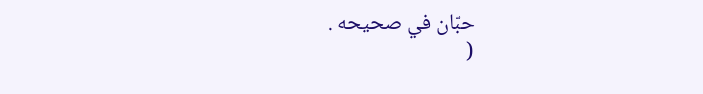حبّان في صحيحه .
(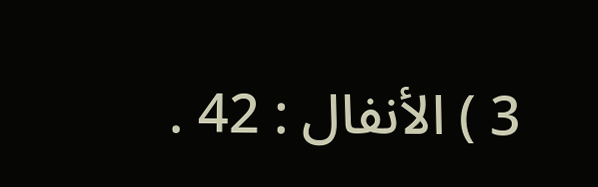3 ) الأنفال : 42 .